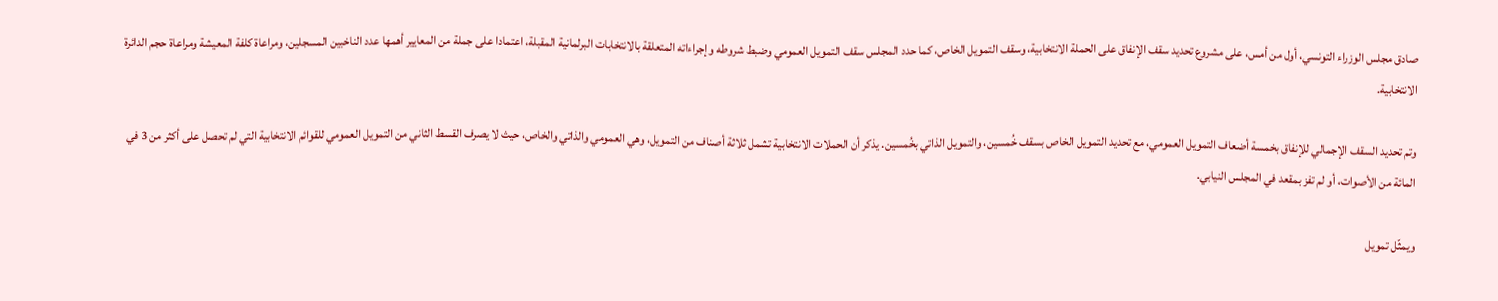صادق مجلس الوزراء التونسي، أول من أمس، على مشروع تحديد سقف الإنفاق على الحملة الانتخابية، وسقف التمويل الخاص، كما حدد المجلس سقف التمويل العمومي وضبط شروطه وإجراءاته المتعلقة بالانتخابات البرلمانية المقبلة، اعتمادا على جملة من المعايير أهمها عدد الناخبين المسجلين، ومراعاة كلفة المعيشة ومراعاة حجم الدائرة الانتخابية.

وتم تحديد السقف الإجمالي للإنفاق بخمسة أضعاف التمويل العمومي، مع تحديد التمويل الخاص بسقف خُمسين، والتمويل الذاتي بخُمسين. يذكر أن الحملات الانتخابية تشمل ثلاثة أصناف من التمويل، وهي العمومي والذاتي والخاص، حيث لا يصرف القسط الثاني من التمويل العمومي للقوائم الانتخابية التي لم تحصل على أكثر من 3 في المائة من الأصوات، أو لم تفز بمقعد في المجلس النيابي.

ويمثّل تمويل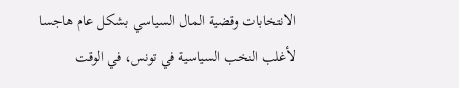الانتخابات وقضية المال السياسي بشكل عام هاجسا لأغلب النخب السياسية في تونس، في الوقت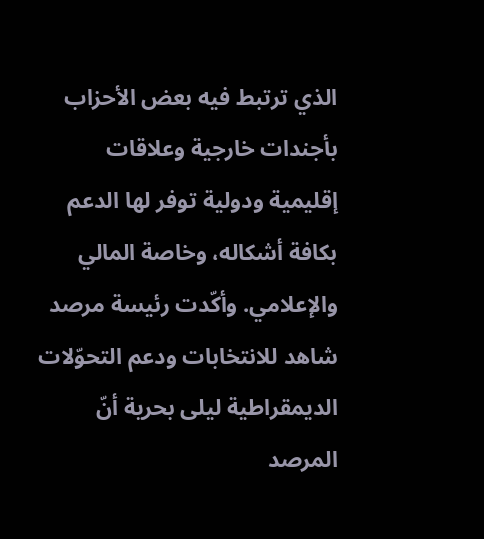الذي ترتبط فيه بعض الأحزاب بأجندات خارجية وعلاقات إقليمية ودولية توفر لها الدعم بكافة أشكاله، وخاصة المالي والإعلامي. وأكّدت رئيسة مرصد شاهد للانتخابات ودعم التحوّلات الديمقراطية ليلى بحرية أنّ المرصد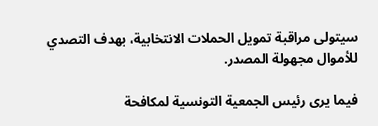سيتولى مراقبة تمويل الحملات الانتخابية، بهدف التصدي للأموال مجهولة المصدر.

فيما يرى رئيس الجمعية التونسية لمكافحة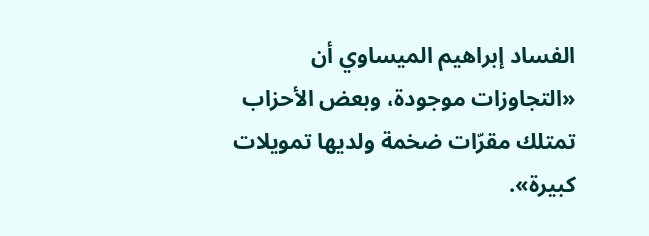الفساد إبراهيم الميساوي أن «التجاوزات موجودة، وبعض الأحزاب تمتلك مقرّات ضخمة ولديها تمويلات كبيرة».